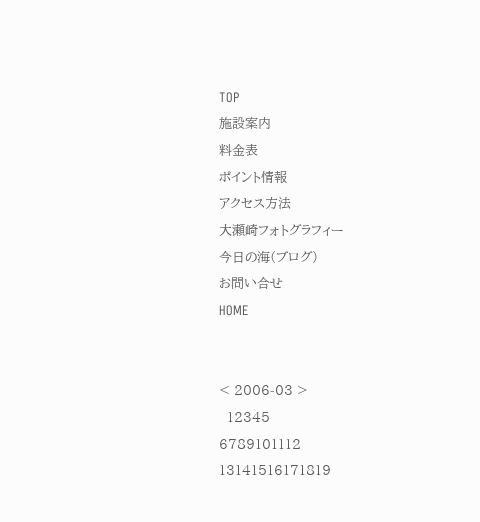TOP
施設案内
料金表
ポイント情報
アクセス方法
大瀬崎フォトグラフィー
今日の海(ブログ)
お問い合せ
HOME


< 2006-03 >
  12345
6789101112
13141516171819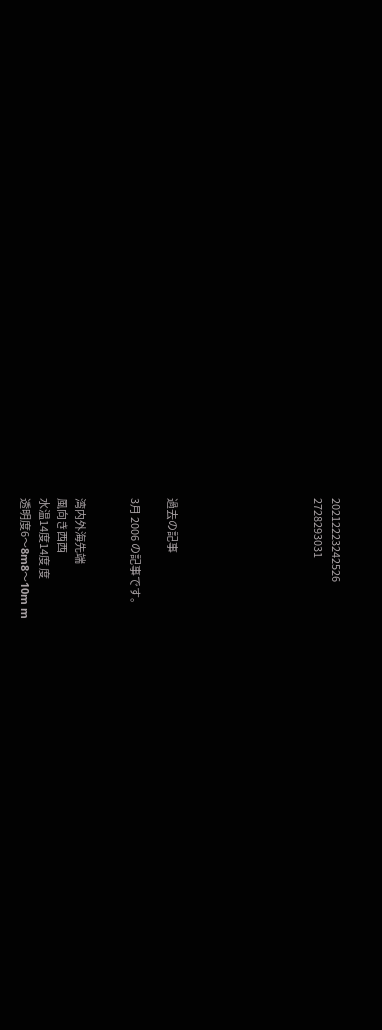20212223242526
2728293031







過去の記事

3月 2006 の記事です。


湾内外海先端
風向き西西
水温14度14度 度
透明度6〜8m8〜10m m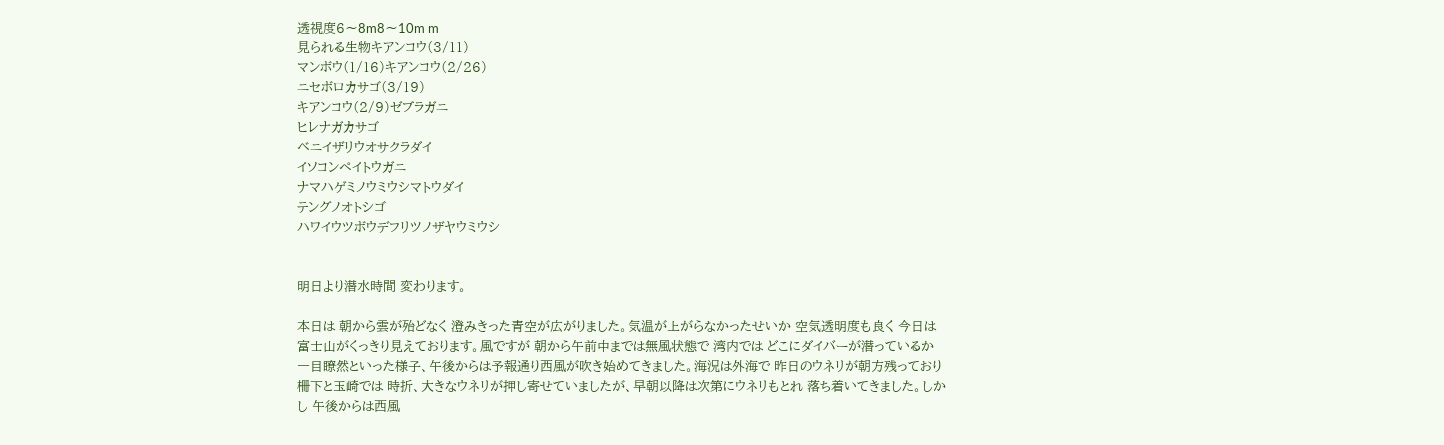透視度6〜8m8〜10m m
見られる生物キアンコウ(3/11)
マンボウ(1/16)キアンコウ(2/26)
ニセボロカサゴ(3/19)
キアンコウ(2/9)ゼブラガニ
ヒレナガカサゴ
ベニイザリウオサクラダイ
イソコンペイトウガニ
ナマハゲミノウミウシマトウダイ
テングノオトシゴ
ハワイウツボウデフリツノザヤウミウシ


明日より潜水時間 変わります。

本日は 朝から雲が殆どなく 澄みきった青空が広がりました。気温が上がらなかったせいか 空気透明度も良く 今日は富士山がくっきり見えております。風ですが 朝から午前中までは無風状態で 湾内では どこにダイバーが潜っているか 一目瞭然といった様子、午後からは予報通り西風が吹き始めてきました。海況は外海で 昨日のウネリが朝方残っており 柵下と玉崎では 時折、大きなウネリが押し寄せていましたが、早朝以降は次第にウネリもとれ 落ち着いてきました。しかし 午後からは西風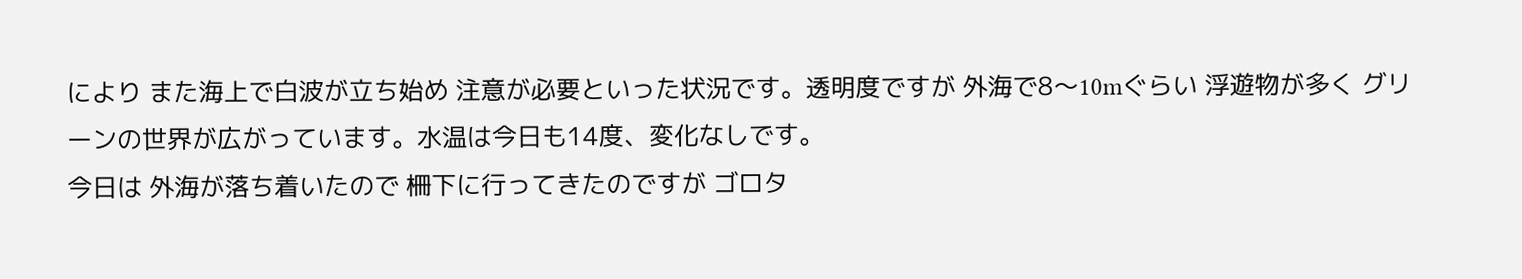により また海上で白波が立ち始め 注意が必要といった状況です。透明度ですが 外海で8〜10mぐらい 浮遊物が多く グリーンの世界が広がっています。水温は今日も14度、変化なしです。
今日は 外海が落ち着いたので 柵下に行ってきたのですが ゴロタ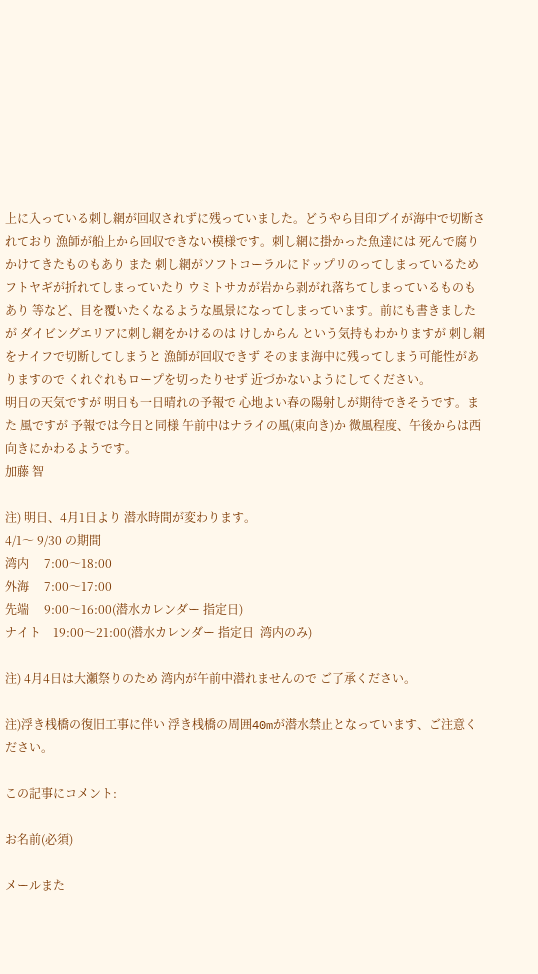上に入っている刺し網が回収されずに残っていました。どうやら目印ブイが海中で切断されており 漁師が船上から回収できない模様です。刺し網に掛かった魚達には 死んで腐りかけてきたものもあり また 刺し網がソフトコーラルにドップリのってしまっているため フトヤギが折れてしまっていたり ウミトサカが岩から剥がれ落ちてしまっているものもあり 等など、目を覆いたくなるような風景になってしまっています。前にも書きましたが ダイビングエリアに刺し網をかけるのは けしからん という気持もわかりますが 刺し網をナイフで切断してしまうと 漁師が回収できず そのまま海中に残ってしまう可能性がありますので くれぐれもロープを切ったりせず 近づかないようにしてください。
明日の天気ですが 明日も一日晴れの予報で 心地よい春の陽射しが期待できそうです。また 風ですが 予報では今日と同様 午前中はナライの風(東向き)か 微風程度、午後からは西向きにかわるようです。
加藤 智

注) 明日、4月1日より 潜水時間が変わります。
4/1〜 9/30 の期間
湾内     7:00〜18:00
外海     7:00〜17:00
先端     9:00〜16:00(潜水カレンダー 指定日)
ナイト    19:00〜21:00(潜水カレンダー 指定日  湾内のみ)

注) 4月4日は大瀬祭りのため 湾内が午前中潜れませんので ご了承ください。

注)浮き桟橋の復旧工事に伴い 浮き桟橋の周囲40mが潜水禁止となっています、ご注意ください。

この記事にコメント:

お名前(必須)

メールまた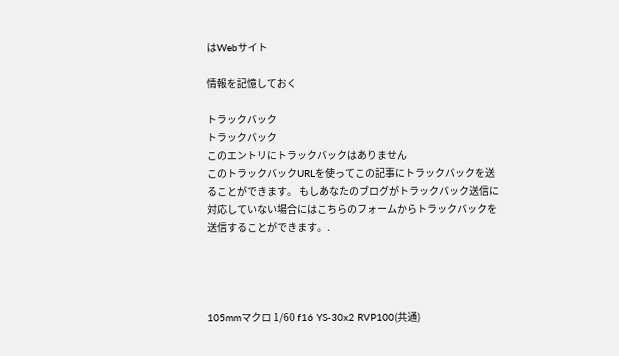はWebサイト

情報を記憶しておく

トラックバック
トラックバック
このエントリにトラックバックはありません
このトラックバックURLを使ってこの記事にトラックバックを送ることができます。 もしあなたのブログがトラックバック送信に対応していない場合にはこちらのフォームからトラックバックを送信することができます。.




105mmマクロ 1/60 f16 YS-30x2 RVP100(共通)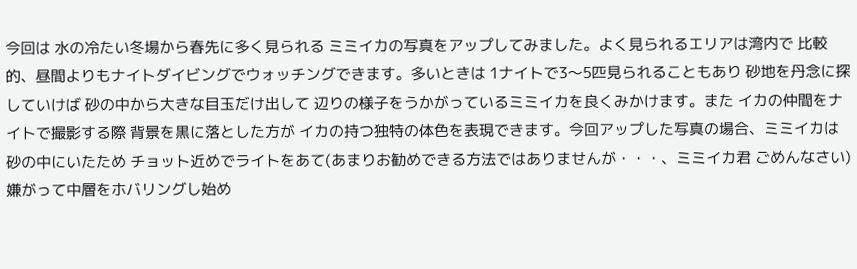今回は 水の冷たい冬場から春先に多く見られる ミミイカの写真をアップしてみました。よく見られるエリアは湾内で 比較的、昼間よりもナイトダイビングでウォッチングできます。多いときは 1ナイトで3〜5匹見られることもあり 砂地を丹念に探していけば 砂の中から大きな目玉だけ出して 辺りの様子をうかがっているミミイカを良くみかけます。また イカの仲間をナイトで撮影する際 背景を黒に落とした方が イカの持つ独特の体色を表現できます。今回アップした写真の場合、ミミイカは砂の中にいたため チョット近めでライトをあて(あまりお勧めできる方法ではありませんが・・・、ミミイカ君 ごめんなさい) 嫌がって中層をホバリングし始め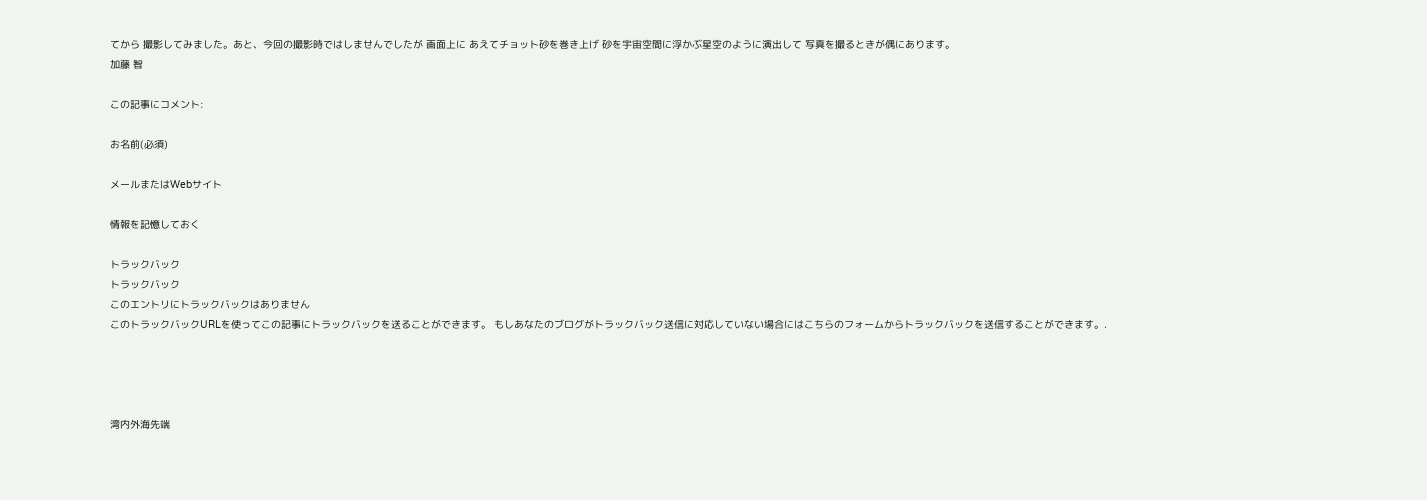てから 撮影してみました。あと、今回の撮影時ではしませんでしたが 画面上に あえてチョット砂を巻き上げ 砂を宇宙空間に浮かぶ星空のように演出して 写真を撮るときが偶にあります。
加藤 智

この記事にコメント:

お名前(必須)

メールまたはWebサイト

情報を記憶しておく

トラックバック
トラックバック
このエントリにトラックバックはありません
このトラックバックURLを使ってこの記事にトラックバックを送ることができます。 もしあなたのブログがトラックバック送信に対応していない場合にはこちらのフォームからトラックバックを送信することができます。.




湾内外海先端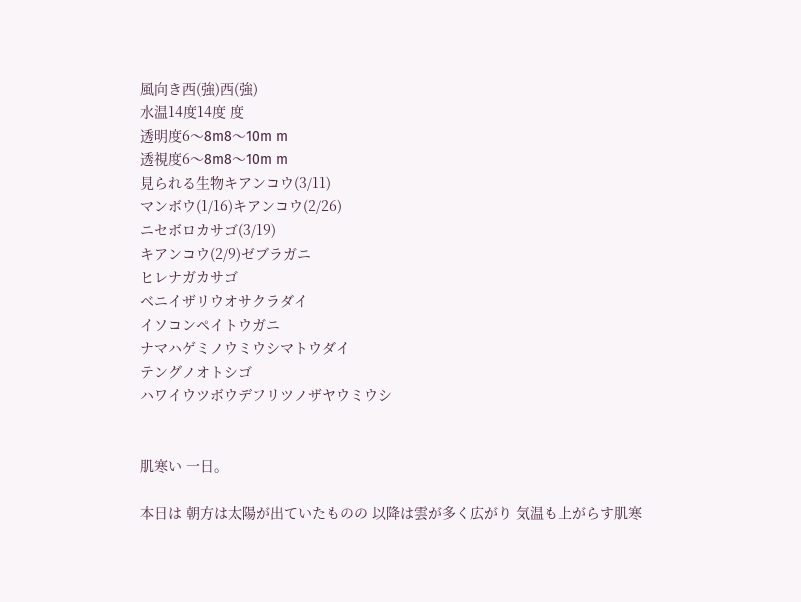風向き西(強)西(強)
水温14度14度 度
透明度6〜8m8〜10m m
透視度6〜8m8〜10m m
見られる生物キアンコウ(3/11)
マンボウ(1/16)キアンコウ(2/26)
ニセボロカサゴ(3/19)
キアンコウ(2/9)ゼブラガニ
ヒレナガカサゴ
ベニイザリウオサクラダイ
イソコンペイトウガニ
ナマハゲミノウミウシマトウダイ
テングノオトシゴ
ハワイウツボウデフリツノザヤウミウシ


肌寒い 一日。

本日は 朝方は太陽が出ていたものの 以降は雲が多く広がり 気温も上がらす肌寒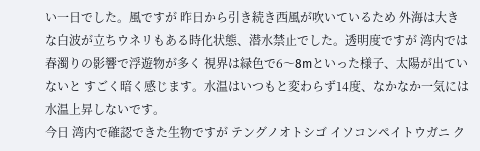い一日でした。風ですが 昨日から引き続き西風が吹いているため 外海は大きな白波が立ちウネリもある時化状態、潜水禁止でした。透明度ですが 湾内では 春濁りの影響で浮遊物が多く 視界は緑色で6〜8mといった様子、太陽が出ていないと すごく暗く感じます。水温はいつもと変わらず14度、なかなか一気には水温上昇しないです。
今日 湾内で確認できた生物ですが テングノオトシゴ イソコンペイトウガニ ク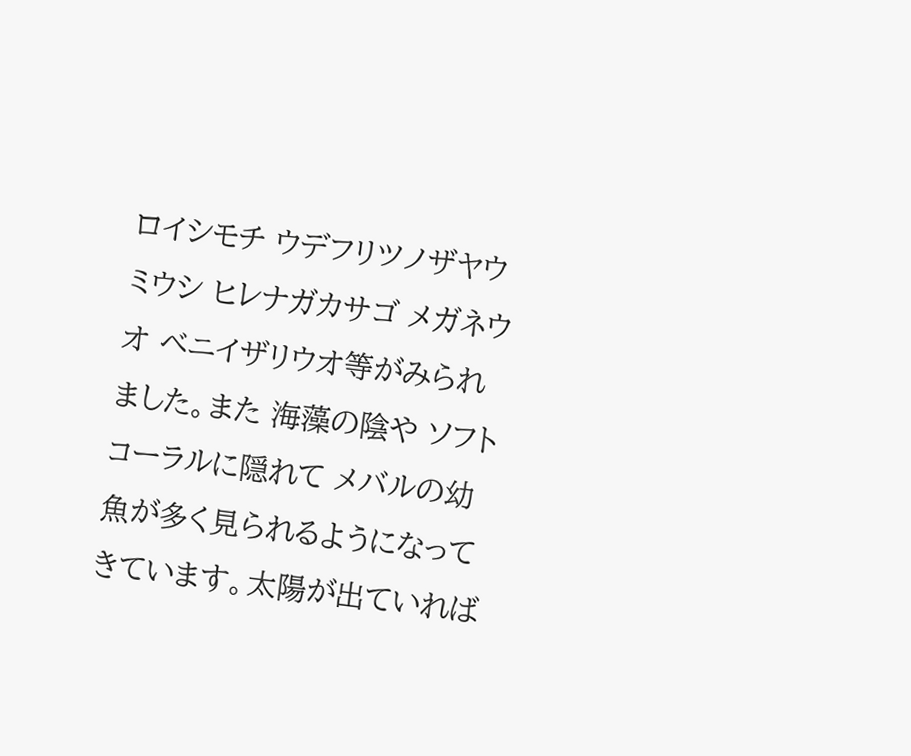ロイシモチ ウデフリツノザヤウミウシ ヒレナガカサゴ メガネウオ ベニイザリウオ等がみられました。また 海藻の陰や ソフトコーラルに隠れて メバルの幼魚が多く見られるようになってきています。太陽が出ていれば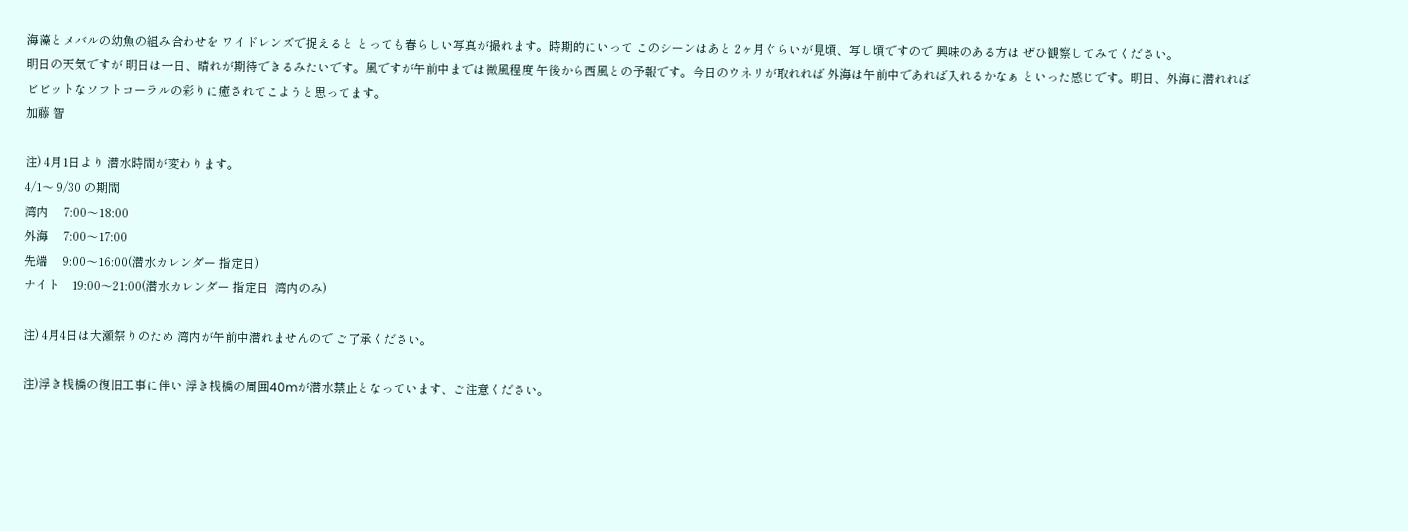海藻とメバルの幼魚の組み合わせを ワイドレンズで捉えると とっても春らしい写真が撮れます。時期的にいって このシーンはあと 2ヶ月ぐらいが見頃、写し頃ですので 興味のある方は ぜひ観察してみてください。
明日の天気ですが 明日は一日、晴れが期待できるみたいです。風ですが午前中までは微風程度 午後から西風との予報です。今日のウネリが取れれば 外海は午前中であれば入れるかなぁ といった感じです。明日、外海に潜れれば ビビットなソフトコーラルの彩りに癒されてこようと思ってます。
加藤 智

注) 4月1日より 潜水時間が変わります。
4/1〜 9/30 の期間
湾内     7:00〜18:00
外海     7:00〜17:00
先端     9:00〜16:00(潜水カレンダー 指定日)
ナイト    19:00〜21:00(潜水カレンダー 指定日  湾内のみ)

注) 4月4日は大瀬祭りのため 湾内が午前中潜れませんので ご了承ください。

注)浮き桟橋の復旧工事に伴い 浮き桟橋の周囲40mが潜水禁止となっています、ご注意ください。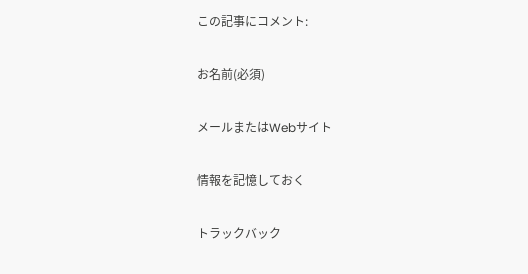この記事にコメント:

お名前(必須)

メールまたはWebサイト

情報を記憶しておく

トラックバック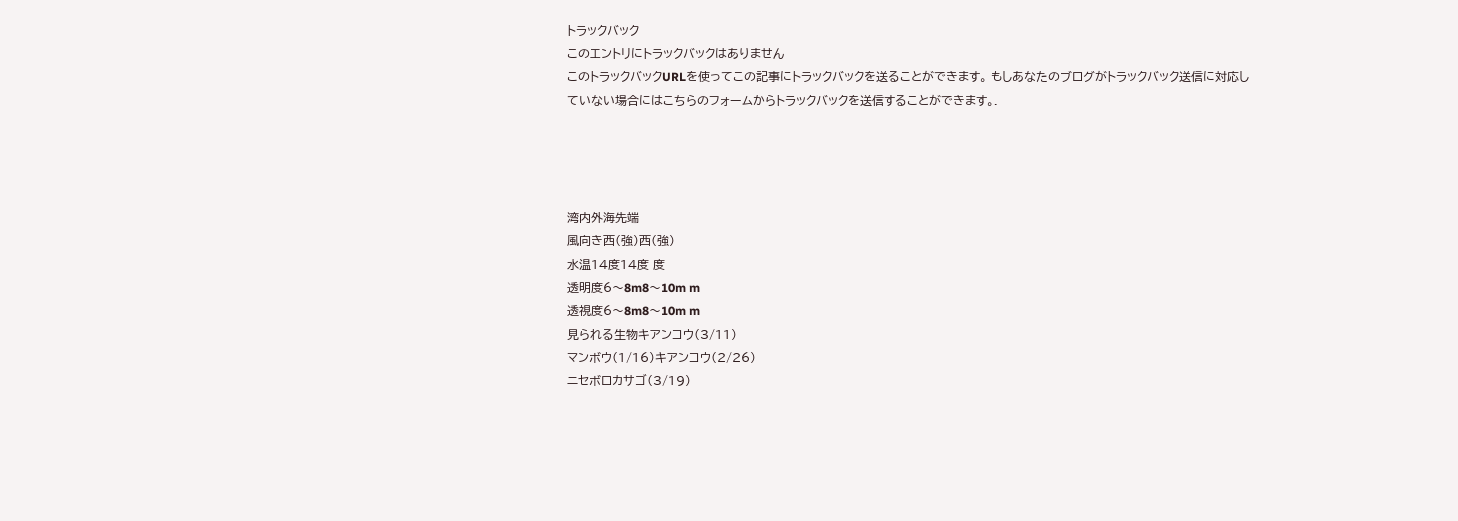トラックバック
このエントリにトラックバックはありません
このトラックバックURLを使ってこの記事にトラックバックを送ることができます。 もしあなたのブログがトラックバック送信に対応していない場合にはこちらのフォームからトラックバックを送信することができます。.




湾内外海先端
風向き西(強)西(強)
水温14度14度 度
透明度6〜8m8〜10m m
透視度6〜8m8〜10m m
見られる生物キアンコウ(3/11)
マンボウ(1/16)キアンコウ(2/26)
ニセボロカサゴ(3/19)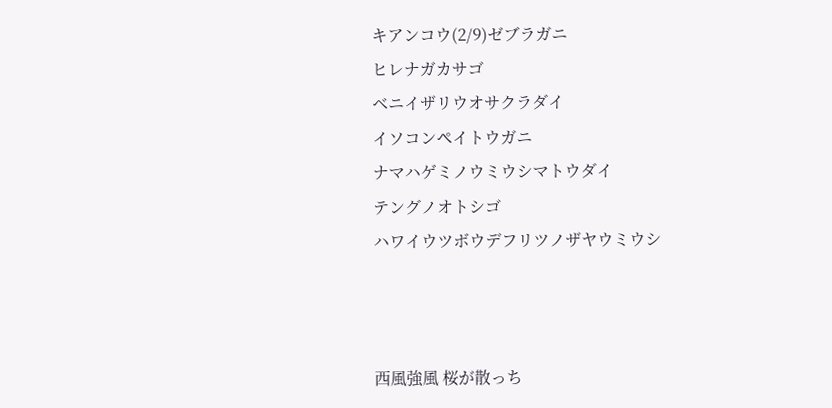キアンコウ(2/9)ゼブラガニ
ヒレナガカサゴ
ベニイザリウオサクラダイ
イソコンペイトウガニ
ナマハゲミノウミウシマトウダイ
テングノオトシゴ
ハワイウツボウデフリツノザヤウミウシ



西風強風 桜が散っち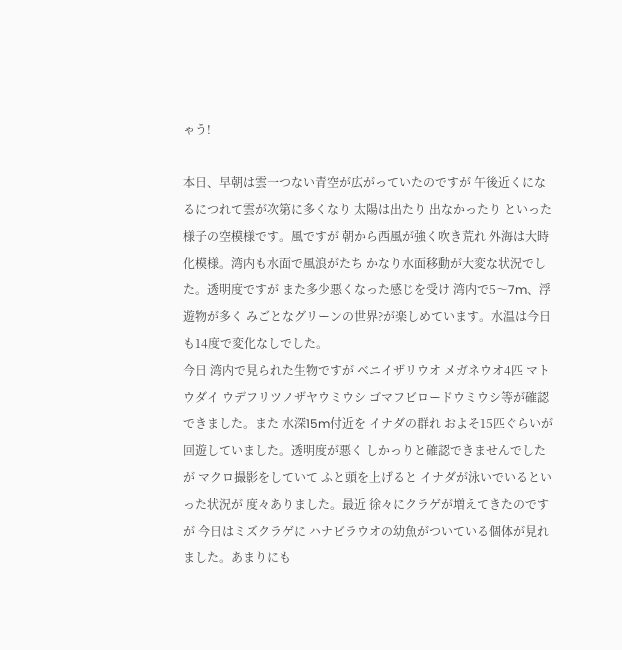ゃう!

本日、早朝は雲一つない青空が広がっていたのですが 午後近くになるにつれて雲が次第に多くなり 太陽は出たり 出なかったり といった様子の空模様です。風ですが 朝から西風が強く吹き荒れ 外海は大時化模様。湾内も水面で風浪がたち かなり水面移動が大変な状況でした。透明度ですが また多少悪くなった感じを受け 湾内で5〜7m、浮遊物が多く みごとなグリーンの世界?が楽しめています。水温は今日も14度で変化なしでした。
今日 湾内で見られた生物ですが ベニイザリウオ メガネウオ4匹 マトウダイ ウデフリツノザヤウミウシ ゴマフビロードウミウシ等が確認できました。また 水深15m付近を イナダの群れ およそ15匹ぐらいが 回遊していました。透明度が悪く しかっりと確認できませんでしたが マクロ撮影をしていて ふと頭を上げると イナダが泳いでいるといった状況が 度々ありました。最近 徐々にクラゲが増えてきたのですが 今日はミズクラゲに ハナビラウオの幼魚がついている個体が見れました。あまりにも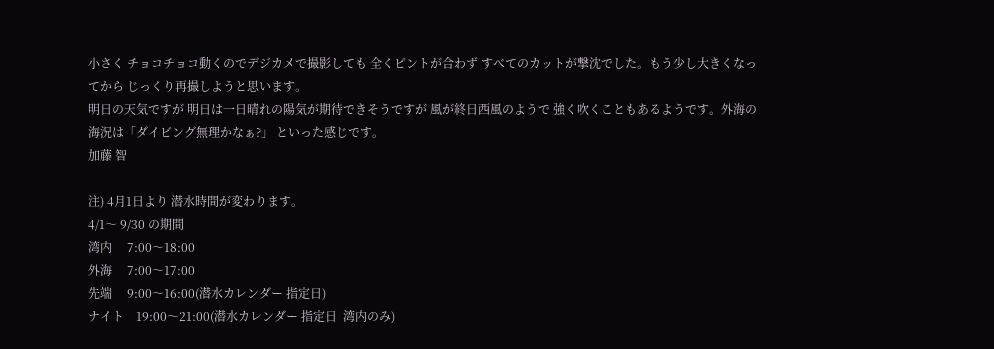小さく チョコチョコ動くのでデジカメで撮影しても 全くピントが合わず すべてのカットが撃沈でした。もう少し大きくなってから じっくり再撮しようと思います。
明日の天気ですが 明日は一日晴れの陽気が期待できそうですが 風が終日西風のようで 強く吹くこともあるようです。外海の海況は「ダイビング無理かなぁ?」 といった感じです。
加藤 智

注) 4月1日より 潜水時間が変わります。
4/1〜 9/30 の期間
湾内     7:00〜18:00
外海     7:00〜17:00
先端     9:00〜16:00(潜水カレンダー 指定日)
ナイト    19:00〜21:00(潜水カレンダー 指定日  湾内のみ)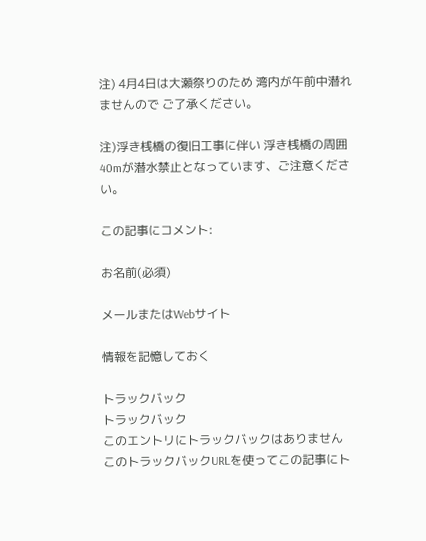注) 4月4日は大瀬祭りのため 湾内が午前中潜れませんので ご了承ください。

注)浮き桟橋の復旧工事に伴い 浮き桟橋の周囲40mが潜水禁止となっています、ご注意ください。

この記事にコメント:

お名前(必須)

メールまたはWebサイト

情報を記憶しておく

トラックバック
トラックバック
このエントリにトラックバックはありません
このトラックバックURLを使ってこの記事にト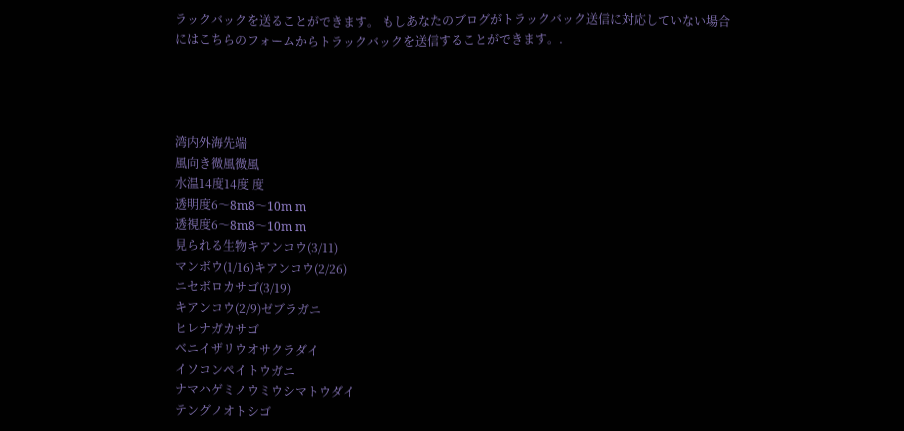ラックバックを送ることができます。 もしあなたのブログがトラックバック送信に対応していない場合にはこちらのフォームからトラックバックを送信することができます。.




湾内外海先端
風向き微風微風
水温14度14度 度
透明度6〜8m8〜10m m
透視度6〜8m8〜10m m
見られる生物キアンコウ(3/11)
マンボウ(1/16)キアンコウ(2/26)
ニセボロカサゴ(3/19)
キアンコウ(2/9)ゼブラガニ
ヒレナガカサゴ
ベニイザリウオサクラダイ
イソコンペイトウガニ
ナマハゲミノウミウシマトウダイ
テングノオトシゴ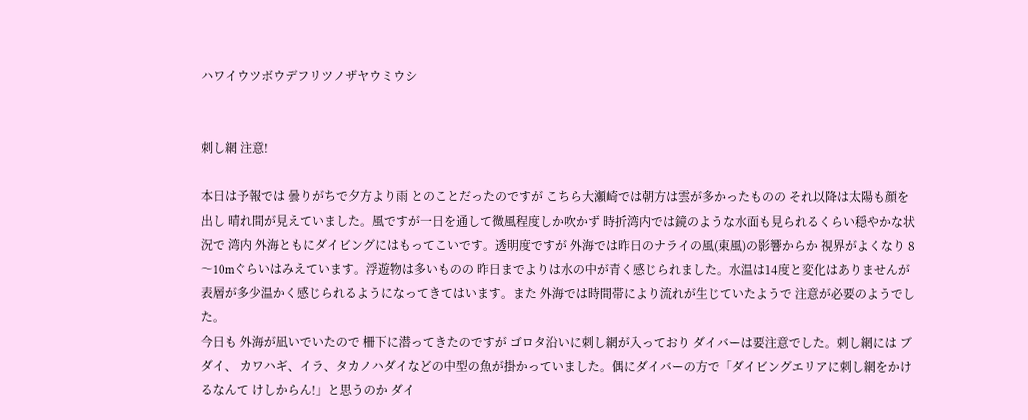ハワイウツボウデフリツノザヤウミウシ


刺し網 注意!

本日は予報では 曇りがちで夕方より雨 とのことだったのですが こちら大瀬崎では朝方は雲が多かったものの それ以降は太陽も顔を出し 晴れ間が見えていました。風ですが一日を通して微風程度しか吹かず 時折湾内では鏡のような水面も見られるくらい穏やかな状況で 湾内 外海ともにダイビングにはもってこいです。透明度ですが 外海では昨日のナライの風(東風)の影響からか 視界がよくなり 8〜10mぐらいはみえています。浮遊物は多いものの 昨日までよりは水の中が青く感じられました。水温は14度と変化はありませんが 表層が多少温かく感じられるようになってきてはいます。また 外海では時間帯により流れが生じていたようで 注意が必要のようでした。
今日も 外海が凪いでいたので 柵下に潜ってきたのですが ゴロタ沿いに刺し網が入っており ダイバーは要注意でした。刺し網には ブダイ、 カワハギ、イラ、タカノハダイなどの中型の魚が掛かっていました。偶にダイバーの方で「ダイビングエリアに刺し網をかけるなんて けしからん!」と思うのか ダイ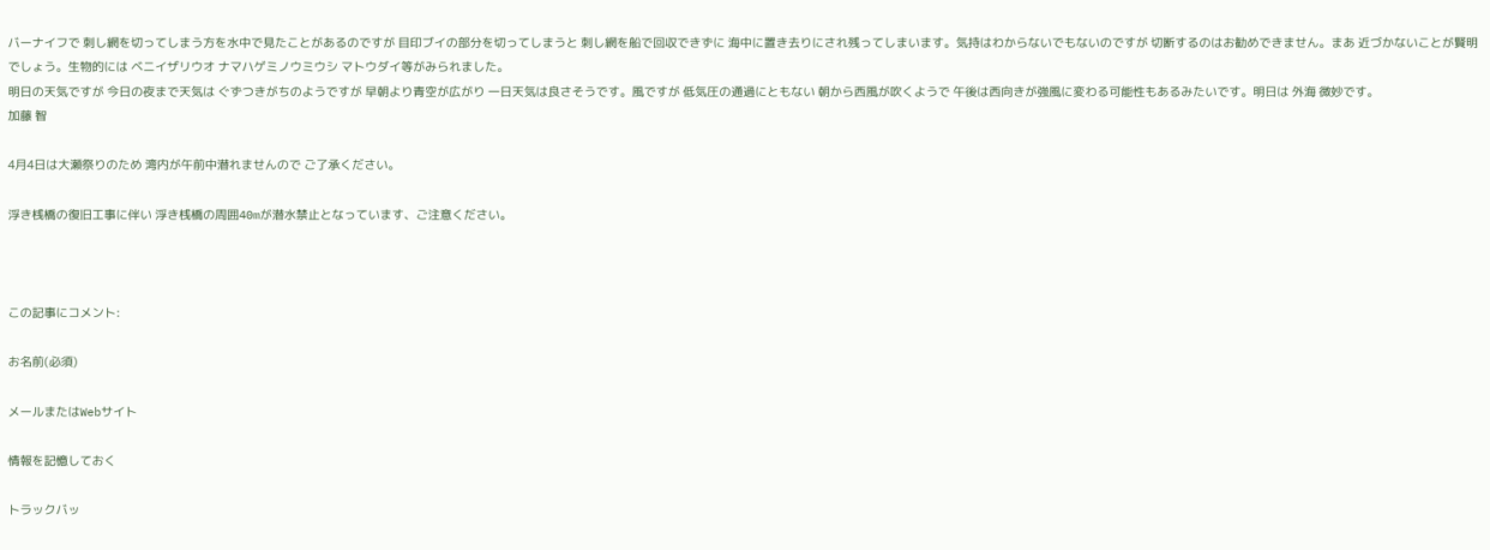バーナイフで 刺し網を切ってしまう方を水中で見たことがあるのですが 目印ブイの部分を切ってしまうと 刺し網を船で回収できずに 海中に置き去りにされ残ってしまいます。気持はわからないでもないのですが 切断するのはお勧めできません。まあ 近づかないことが賢明でしょう。生物的には ベニイザリウオ ナマハゲミノウミウシ マトウダイ等がみられました。
明日の天気ですが 今日の夜まで天気は ぐずつきがちのようですが 早朝より青空が広がり 一日天気は良さそうです。風ですが 低気圧の通過にともない 朝から西風が吹くようで 午後は西向きが強風に変わる可能性もあるみたいです。明日は 外海 微妙です。
加藤 智

4月4日は大瀬祭りのため 湾内が午前中潜れませんので ご了承ください。

浮き桟橋の復旧工事に伴い 浮き桟橋の周囲40mが潜水禁止となっています、ご注意ください。



この記事にコメント:

お名前(必須)

メールまたはWebサイト

情報を記憶しておく

トラックバッ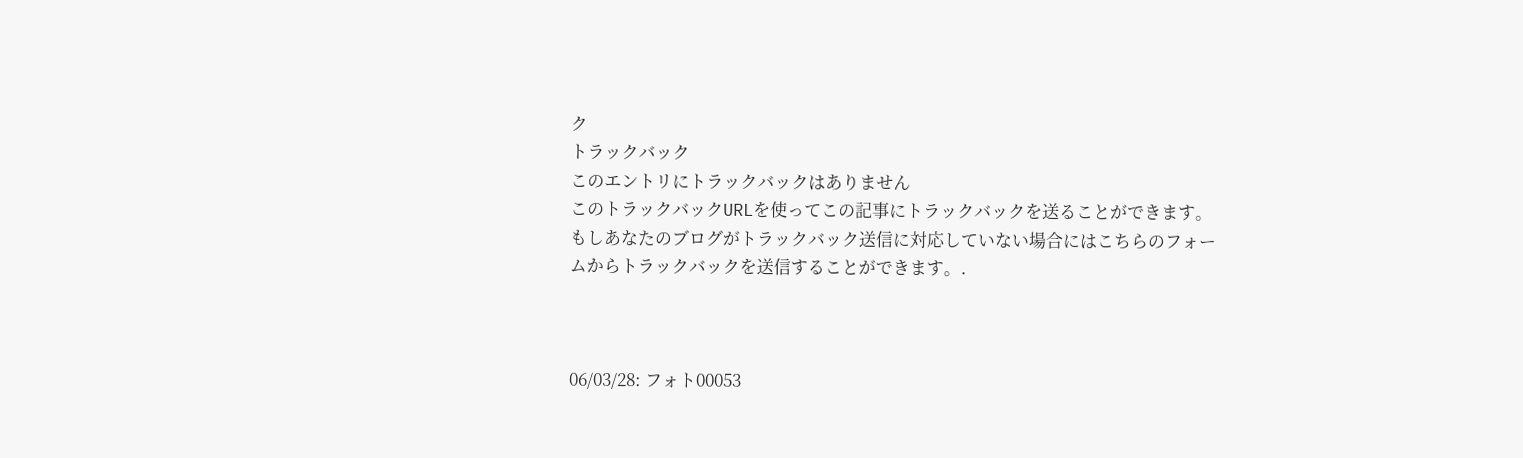ク
トラックバック
このエントリにトラックバックはありません
このトラックバックURLを使ってこの記事にトラックバックを送ることができます。 もしあなたのブログがトラックバック送信に対応していない場合にはこちらのフォームからトラックバックを送信することができます。.



06/03/28: フォト00053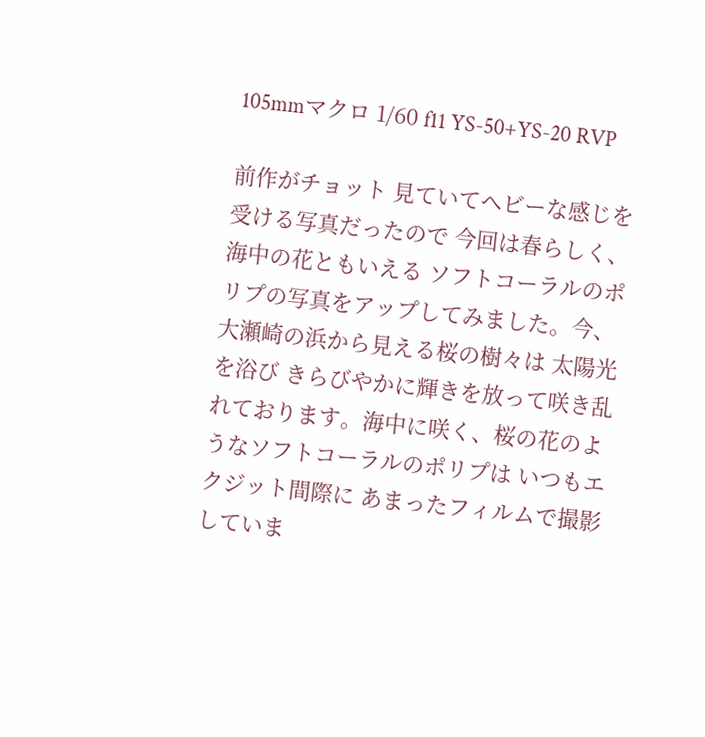105mmマクロ 1/60 f11 YS-50+YS-20 RVP

前作がチョット 見ていてヘビーな感じを受ける写真だったので 今回は春らしく、海中の花ともいえる ソフトコーラルのポリプの写真をアップしてみました。今、大瀬崎の浜から見える桜の樹々は 太陽光を浴び きらびやかに輝きを放って咲き乱れております。海中に咲く、桜の花のようなソフトコーラルのポリプは いつもエクジット間際に あまったフィルムで撮影していま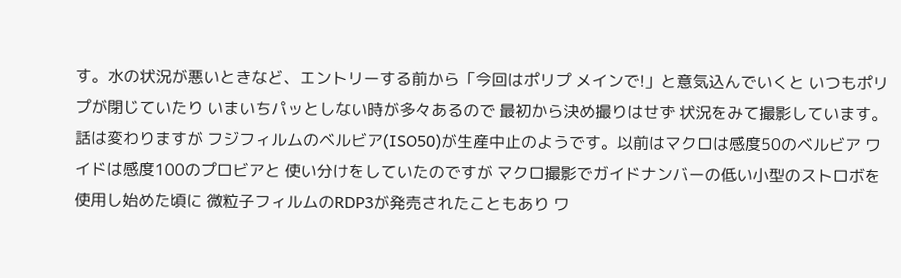す。水の状況が悪いときなど、エントリーする前から「今回はポリプ メインで!」と意気込んでいくと いつもポリプが閉じていたり いまいちパッとしない時が多々あるので 最初から決め撮りはせず 状況をみて撮影しています。
話は変わりますが フジフィルムのベルビア(ISO50)が生産中止のようです。以前はマクロは感度50のベルビア ワイドは感度100のプロビアと 使い分けをしていたのですが マクロ撮影でガイドナンバーの低い小型のストロボを使用し始めた頃に 微粒子フィルムのRDP3が発売されたこともあり ワ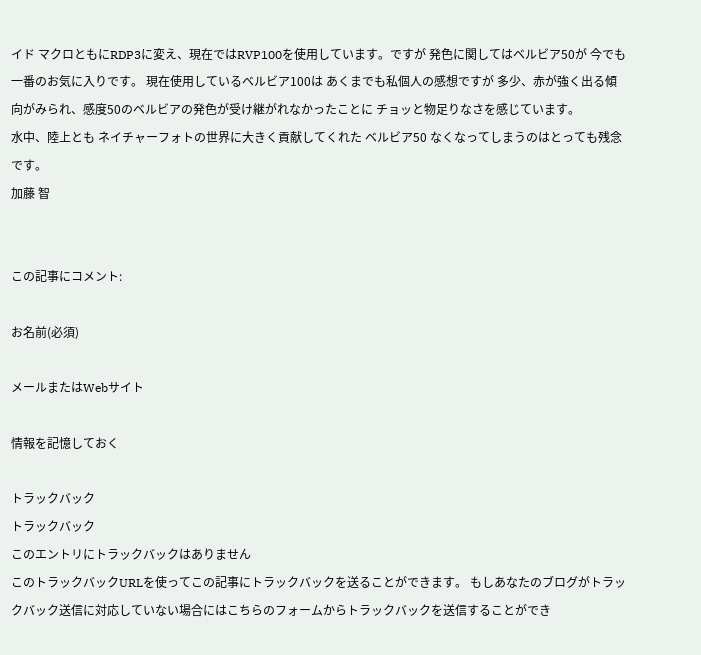イド マクロともにRDP3に変え、現在ではRVP100を使用しています。ですが 発色に関してはベルビア50が 今でも一番のお気に入りです。 現在使用しているベルビア100は あくまでも私個人の感想ですが 多少、赤が強く出る傾向がみられ、感度50のベルビアの発色が受け継がれなかったことに チョッと物足りなさを感じています。
水中、陸上とも ネイチャーフォトの世界に大きく貢献してくれた ベルビア50 なくなってしまうのはとっても残念です。
加藤 智


この記事にコメント:

お名前(必須)

メールまたはWebサイト

情報を記憶しておく

トラックバック
トラックバック
このエントリにトラックバックはありません
このトラックバックURLを使ってこの記事にトラックバックを送ることができます。 もしあなたのブログがトラックバック送信に対応していない場合にはこちらのフォームからトラックバックを送信することができ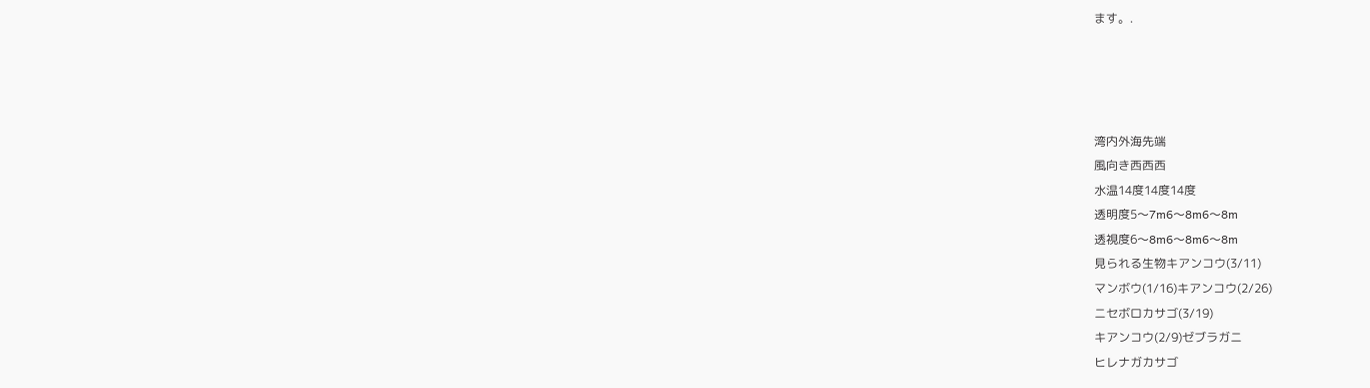ます。.




湾内外海先端
風向き西西西
水温14度14度14度
透明度5〜7m6〜8m6〜8m
透視度6〜8m6〜8m6〜8m
見られる生物キアンコウ(3/11)
マンボウ(1/16)キアンコウ(2/26)
ニセボロカサゴ(3/19)
キアンコウ(2/9)ゼブラガニ
ヒレナガカサゴ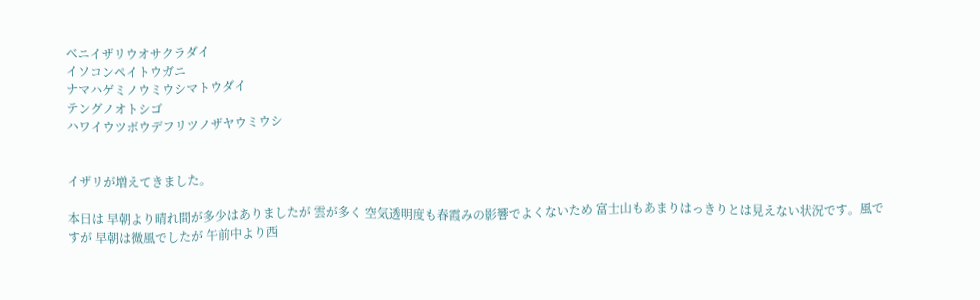ベニイザリウオサクラダイ
イソコンペイトウガニ
ナマハゲミノウミウシマトウダイ
テングノオトシゴ
ハワイウツボウデフリツノザヤウミウシ


イザリが増えてきました。

本日は 早朝より晴れ間が多少はありましたが 雲が多く 空気透明度も春霞みの影響でよくないため 富士山もあまりはっきりとは見えない状況です。風ですが 早朝は微風でしたが 午前中より西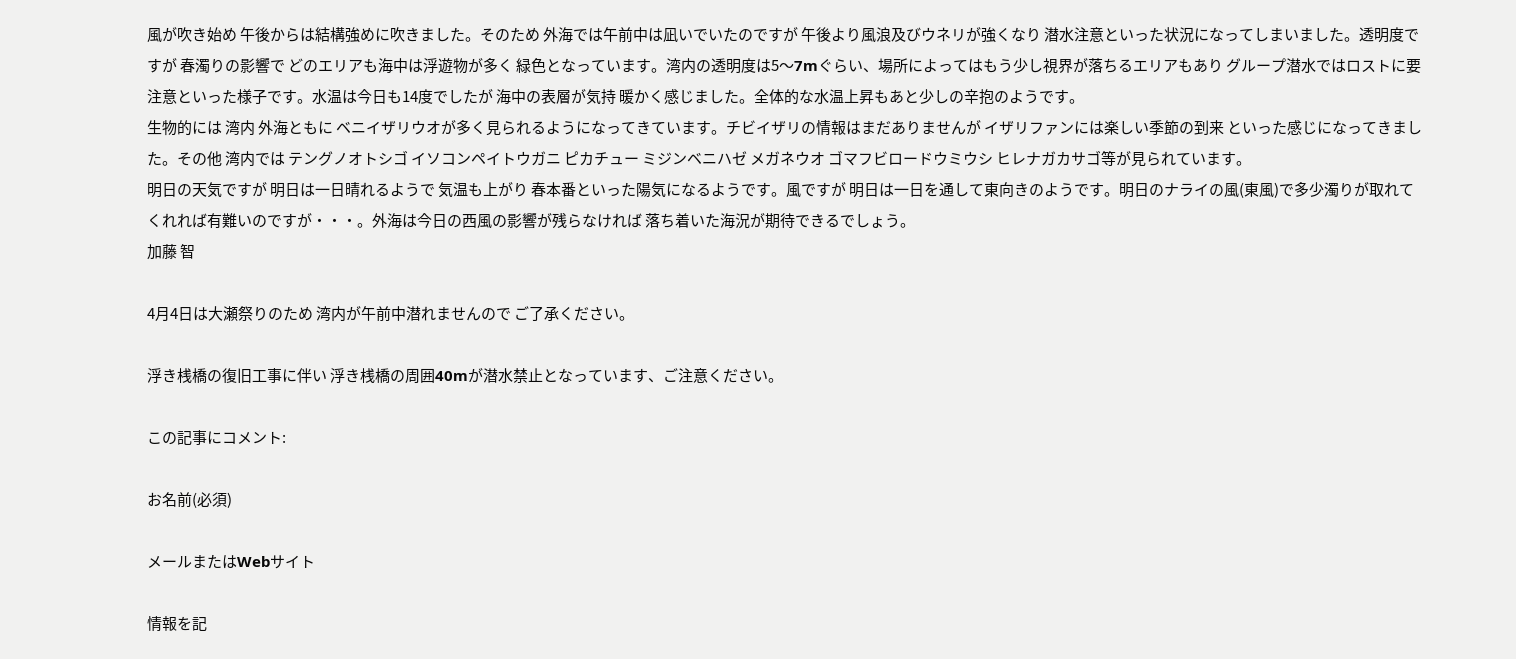風が吹き始め 午後からは結構強めに吹きました。そのため 外海では午前中は凪いでいたのですが 午後より風浪及びウネリが強くなり 潜水注意といった状況になってしまいました。透明度ですが 春濁りの影響で どのエリアも海中は浮遊物が多く 緑色となっています。湾内の透明度は5〜7mぐらい、場所によってはもう少し視界が落ちるエリアもあり グループ潜水ではロストに要注意といった様子です。水温は今日も14度でしたが 海中の表層が気持 暖かく感じました。全体的な水温上昇もあと少しの辛抱のようです。
生物的には 湾内 外海ともに ベニイザリウオが多く見られるようになってきています。チビイザリの情報はまだありませんが イザリファンには楽しい季節の到来 といった感じになってきました。その他 湾内では テングノオトシゴ イソコンペイトウガニ ピカチュー ミジンベニハゼ メガネウオ ゴマフビロードウミウシ ヒレナガカサゴ等が見られています。
明日の天気ですが 明日は一日晴れるようで 気温も上がり 春本番といった陽気になるようです。風ですが 明日は一日を通して東向きのようです。明日のナライの風(東風)で多少濁りが取れてくれれば有難いのですが・・・。外海は今日の西風の影響が残らなければ 落ち着いた海況が期待できるでしょう。
加藤 智

4月4日は大瀬祭りのため 湾内が午前中潜れませんので ご了承ください。

浮き桟橋の復旧工事に伴い 浮き桟橋の周囲40mが潜水禁止となっています、ご注意ください。

この記事にコメント:

お名前(必須)

メールまたはWebサイト

情報を記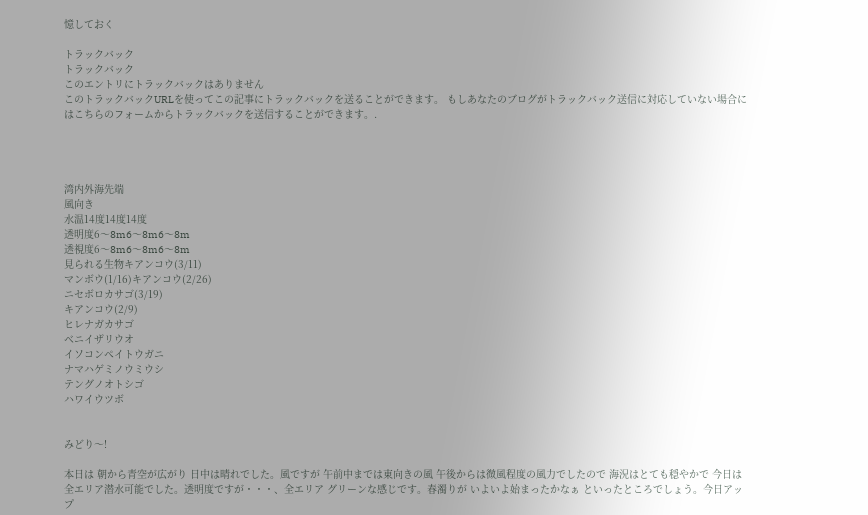憶しておく

トラックバック
トラックバック
このエントリにトラックバックはありません
このトラックバックURLを使ってこの記事にトラックバックを送ることができます。 もしあなたのブログがトラックバック送信に対応していない場合にはこちらのフォームからトラックバックを送信することができます。.




湾内外海先端
風向き
水温14度14度14度
透明度6〜8m6〜8m6〜8m
透視度6〜8m6〜8m6〜8m
見られる生物キアンコウ(3/11)
マンボウ(1/16)キアンコウ(2/26)
ニセボロカサゴ(3/19)
キアンコウ(2/9)
ヒレナガカサゴ
ベニイザリウオ
イソコンペイトウガニ
ナマハゲミノウミウシ
テングノオトシゴ
ハワイウツボ


みどり〜!

本日は 朝から青空が広がり 日中は晴れでした。風ですが 午前中までは東向きの風 午後からは微風程度の風力でしたので 海況はとても穏やかで 今日は全エリア潜水可能でした。透明度ですが・・・、全エリア グリーンな感じです。春濁りが いよいよ始まったかなぁ といったところでしょう。今日アップ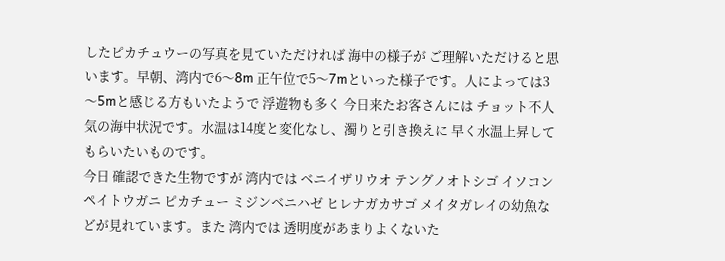したピカチュウーの写真を見ていただければ 海中の様子が ご理解いただけると思います。早朝、湾内で6〜8m 正午位で5〜7mといった様子です。人によっては3〜5mと感じる方もいたようで 浮遊物も多く 今日来たお客さんには チョット不人気の海中状況です。水温は14度と変化なし、濁りと引き換えに 早く水温上昇してもらいたいものです。
今日 確認できた生物ですが 湾内では ベニイザリウオ テングノオトシゴ イソコンペイトウガニ ピカチュー ミジンベニハゼ ヒレナガカサゴ メイタガレイの幼魚などが見れています。また 湾内では 透明度があまりよくないた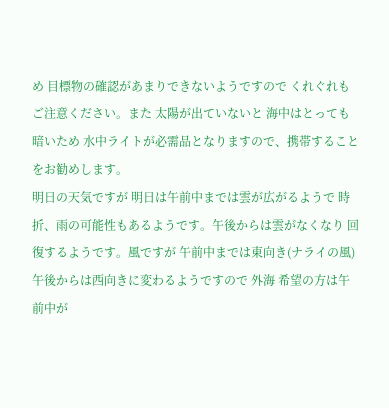め 目標物の確認があまりできないようですので くれぐれもご注意ください。また 太陽が出ていないと 海中はとっても暗いため 水中ライトが必需品となりますので、携帯することをお勧めします。
明日の天気ですが 明日は午前中までは雲が広がるようで 時折、雨の可能性もあるようです。午後からは雲がなくなり 回復するようです。風ですが 午前中までは東向き(ナライの風) 午後からは西向きに変わるようですので 外海 希望の方は午前中が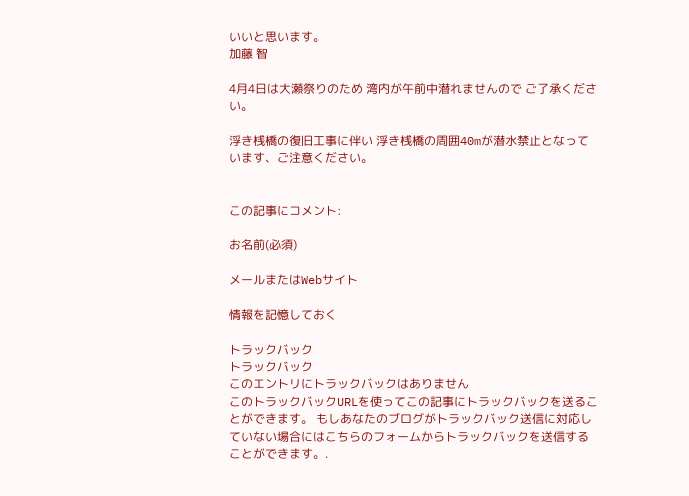いいと思います。
加藤 智

4月4日は大瀬祭りのため 湾内が午前中潜れませんので ご了承ください。

浮き桟橋の復旧工事に伴い 浮き桟橋の周囲40mが潜水禁止となっています、ご注意ください。


この記事にコメント:

お名前(必須)

メールまたはWebサイト

情報を記憶しておく

トラックバック
トラックバック
このエントリにトラックバックはありません
このトラックバックURLを使ってこの記事にトラックバックを送ることができます。 もしあなたのブログがトラックバック送信に対応していない場合にはこちらのフォームからトラックバックを送信することができます。.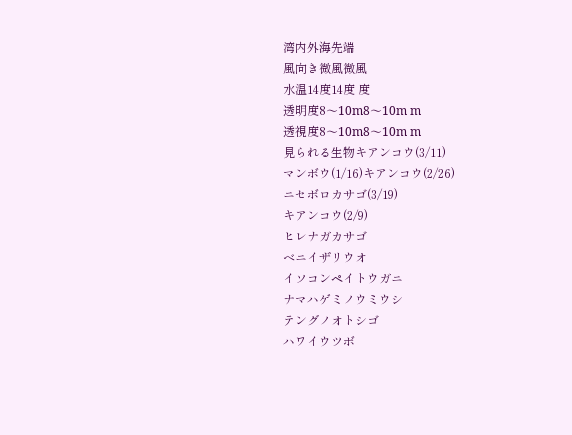湾内外海先端
風向き微風微風
水温14度14度 度
透明度8〜10m8〜10m m
透視度8〜10m8〜10m m
見られる生物キアンコウ(3/11)
マンボウ(1/16)キアンコウ(2/26)
ニセボロカサゴ(3/19)
キアンコウ(2/9)
ヒレナガカサゴ
ベニイザリウオ
イソコンペイトウガニ
ナマハゲミノウミウシ
テングノオトシゴ
ハワイウツボ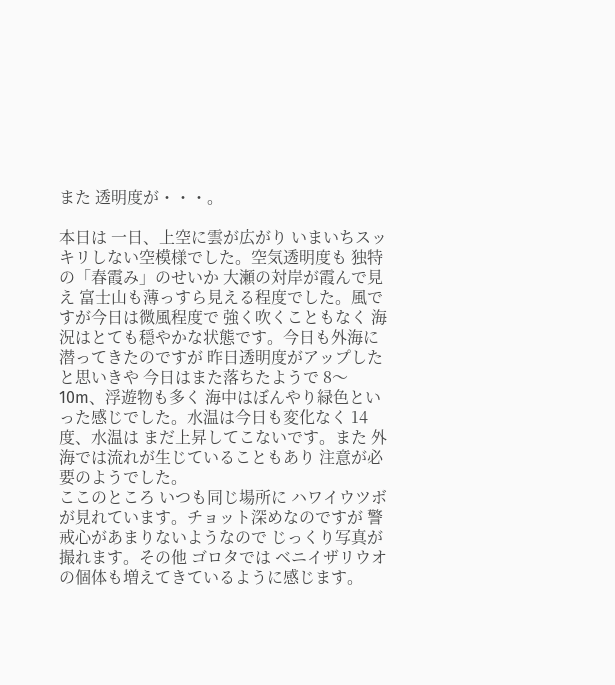また 透明度が・・・。

本日は 一日、上空に雲が広がり いまいちスッキリしない空模様でした。空気透明度も 独特の「春霞み」のせいか 大瀬の対岸が霞んで見え 富士山も薄っすら見える程度でした。風ですが今日は微風程度で 強く吹くこともなく 海況はとても穏やかな状態です。今日も外海に潜ってきたのですが 昨日透明度がアップしたと思いきや 今日はまた落ちたようで 8〜10m、浮遊物も多く 海中はぼんやり緑色といった感じでした。水温は今日も変化なく 14度、水温は まだ上昇してこないです。また 外海では流れが生じていることもあり 注意が必要のようでした。
ここのところ いつも同じ場所に ハワイウツボが見れています。チョット深めなのですが 警戒心があまりないようなので じっくり写真が撮れます。その他 ゴロタでは ベニイザリウオの個体も増えてきているように感じます。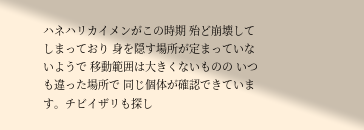ハネハリカイメンがこの時期 殆ど崩壊してしまっており 身を隠す場所が定まっていないようで 移動範囲は大きくないものの いつも違った場所で 同じ個体が確認できています。チビイザリも探し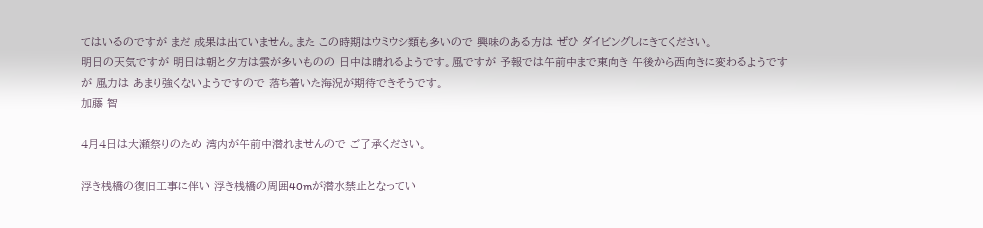てはいるのですが まだ 成果は出ていません。また この時期はウミウシ類も多いので 興味のある方は ぜひ ダイビングしにきてください。
明日の天気ですが 明日は朝と夕方は雲が多いものの 日中は晴れるようです。風ですが 予報では午前中まで東向き 午後から西向きに変わるようですが 風力は あまり強くないようですので 落ち着いた海況が期待できそうです。
加藤 智

4月4日は大瀬祭りのため 湾内が午前中潜れませんので ご了承ください。

浮き桟橋の復旧工事に伴い 浮き桟橋の周囲40mが潜水禁止となってい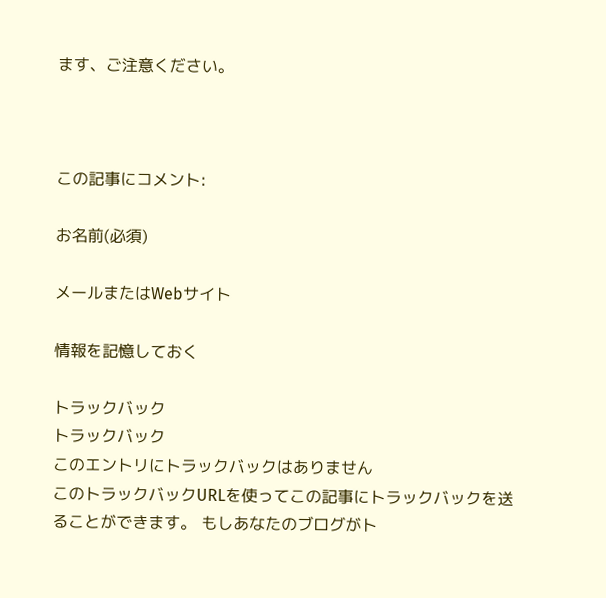ます、ご注意ください。



この記事にコメント:

お名前(必須)

メールまたはWebサイト

情報を記憶しておく

トラックバック
トラックバック
このエントリにトラックバックはありません
このトラックバックURLを使ってこの記事にトラックバックを送ることができます。 もしあなたのブログがト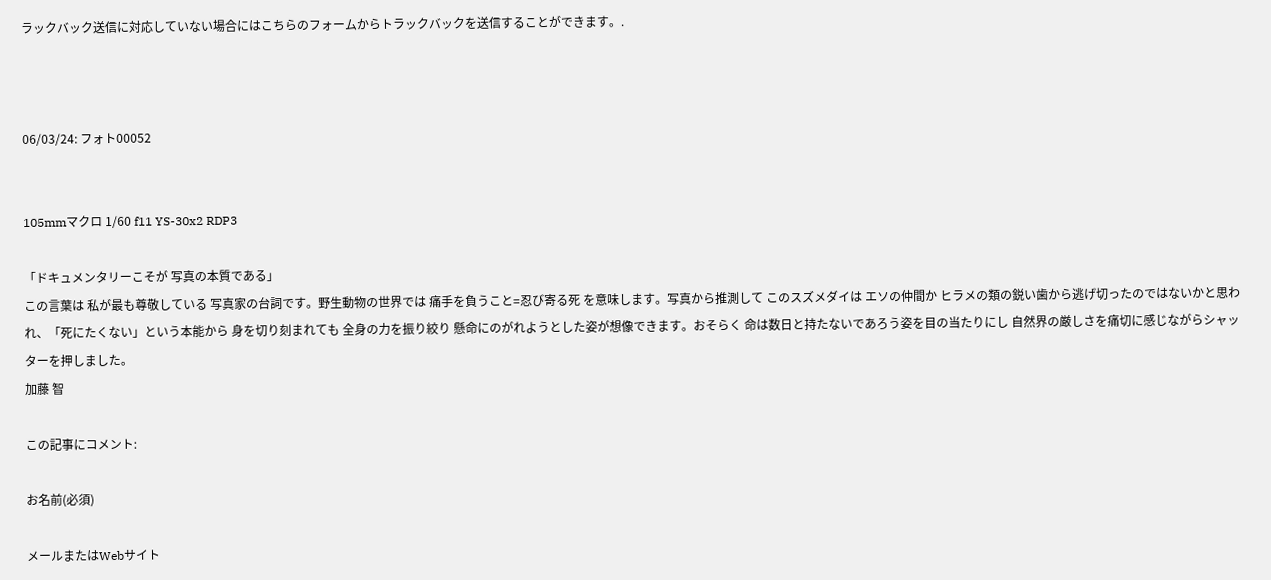ラックバック送信に対応していない場合にはこちらのフォームからトラックバックを送信することができます。.



06/03/24: フォト00052


105mmマクロ 1/60 f11 YS-30x2 RDP3

「ドキュメンタリーこそが 写真の本質である」
この言葉は 私が最も尊敬している 写真家の台詞です。野生動物の世界では 痛手を負うこと=忍び寄る死 を意味します。写真から推測して このスズメダイは エソの仲間か ヒラメの類の鋭い歯から逃げ切ったのではないかと思われ、「死にたくない」という本能から 身を切り刻まれても 全身の力を振り絞り 懸命にのがれようとした姿が想像できます。おそらく 命は数日と持たないであろう姿を目の当たりにし 自然界の厳しさを痛切に感じながらシャッターを押しました。
加藤 智

この記事にコメント:

お名前(必須)

メールまたはWebサイト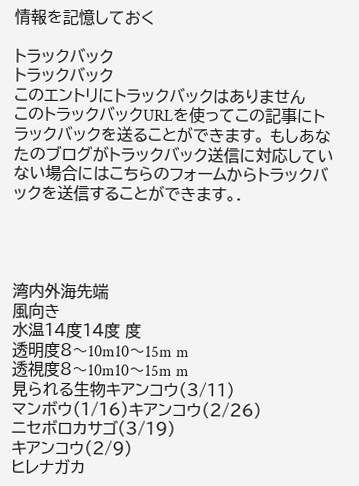情報を記憶しておく

トラックバック
トラックバック
このエントリにトラックバックはありません
このトラックバックURLを使ってこの記事にトラックバックを送ることができます。 もしあなたのブログがトラックバック送信に対応していない場合にはこちらのフォームからトラックバックを送信することができます。.




湾内外海先端
風向き
水温14度14度 度
透明度8〜10m10〜15m m
透視度8〜10m10〜15m m
見られる生物キアンコウ(3/11)
マンボウ(1/16)キアンコウ(2/26)
ニセボロカサゴ(3/19)
キアンコウ(2/9)
ヒレナガカ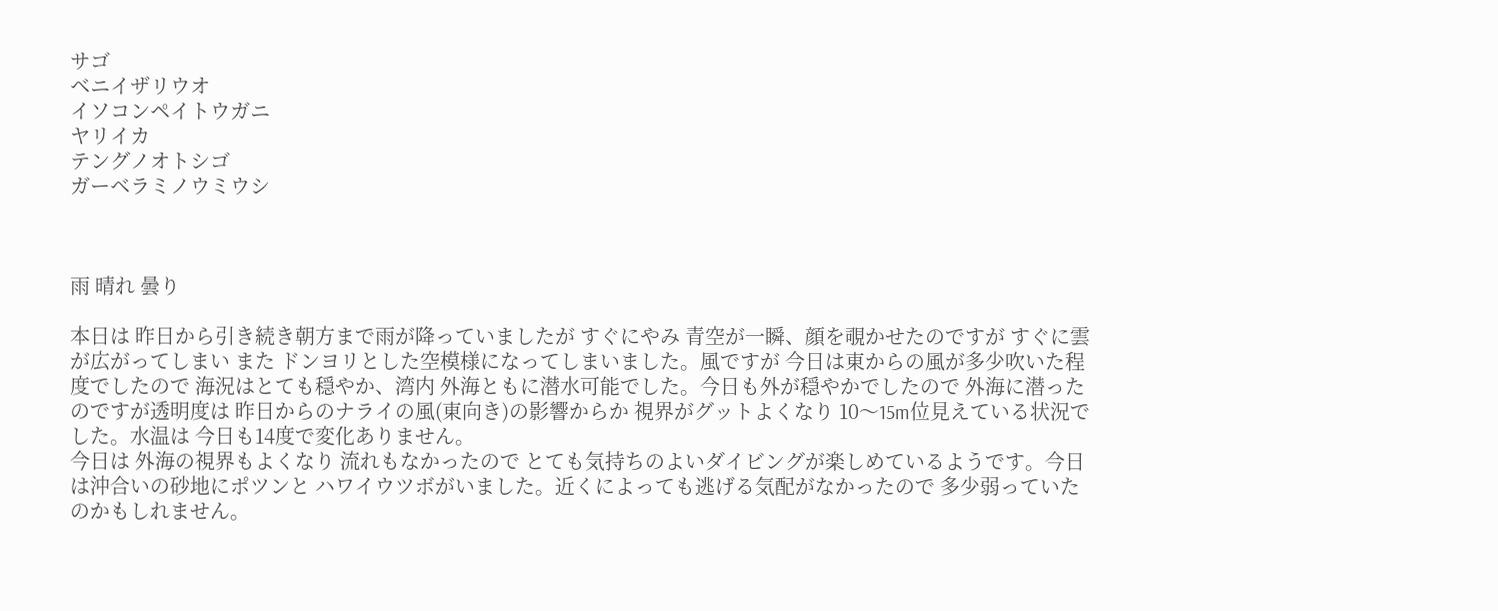サゴ
ベニイザリウオ
イソコンペイトウガニ
ヤリイカ
テングノオトシゴ
ガーベラミノウミウシ



雨 晴れ 曇り

本日は 昨日から引き続き朝方まで雨が降っていましたが すぐにやみ 青空が一瞬、顔を覗かせたのですが すぐに雲が広がってしまい また ドンヨリとした空模様になってしまいました。風ですが 今日は東からの風が多少吹いた程度でしたので 海況はとても穏やか、湾内 外海ともに潜水可能でした。今日も外が穏やかでしたので 外海に潜ったのですが透明度は 昨日からのナライの風(東向き)の影響からか 視界がグットよくなり 10〜15m位見えている状況でした。水温は 今日も14度で変化ありません。
今日は 外海の視界もよくなり 流れもなかったので とても気持ちのよいダイビングが楽しめているようです。今日は沖合いの砂地にポツンと ハワイウツボがいました。近くによっても逃げる気配がなかったので 多少弱っていたのかもしれません。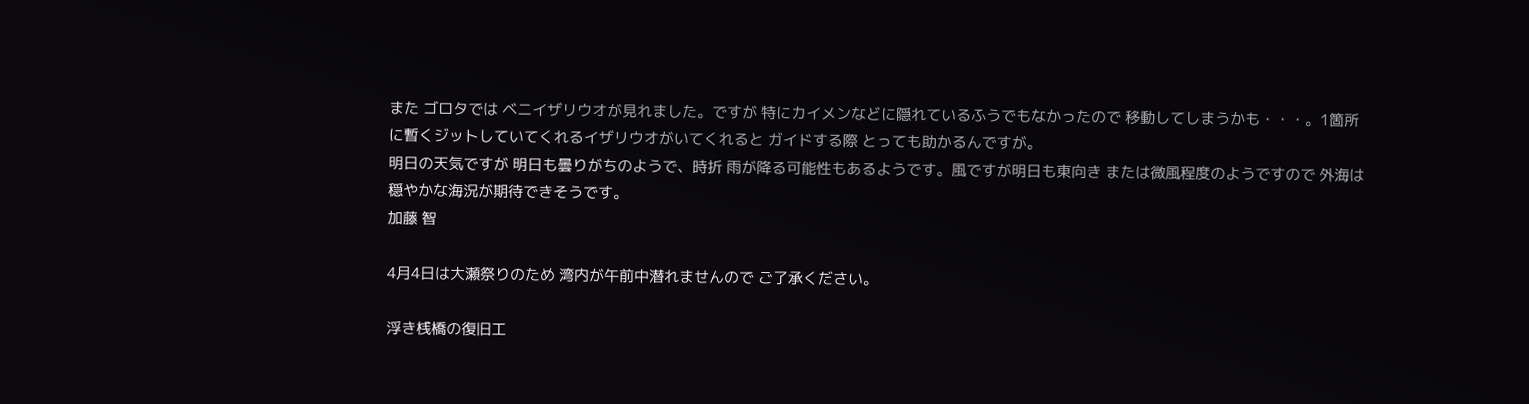また ゴロタでは ベニイザリウオが見れました。ですが 特にカイメンなどに隠れているふうでもなかったので 移動してしまうかも・・・。1箇所に暫くジットしていてくれるイザリウオがいてくれると ガイドする際 とっても助かるんですが。
明日の天気ですが 明日も曇りがちのようで、時折 雨が降る可能性もあるようです。風ですが明日も東向き または微風程度のようですので 外海は穏やかな海況が期待できそうです。
加藤 智

4月4日は大瀬祭りのため 湾内が午前中潜れませんので ご了承ください。

浮き桟橋の復旧工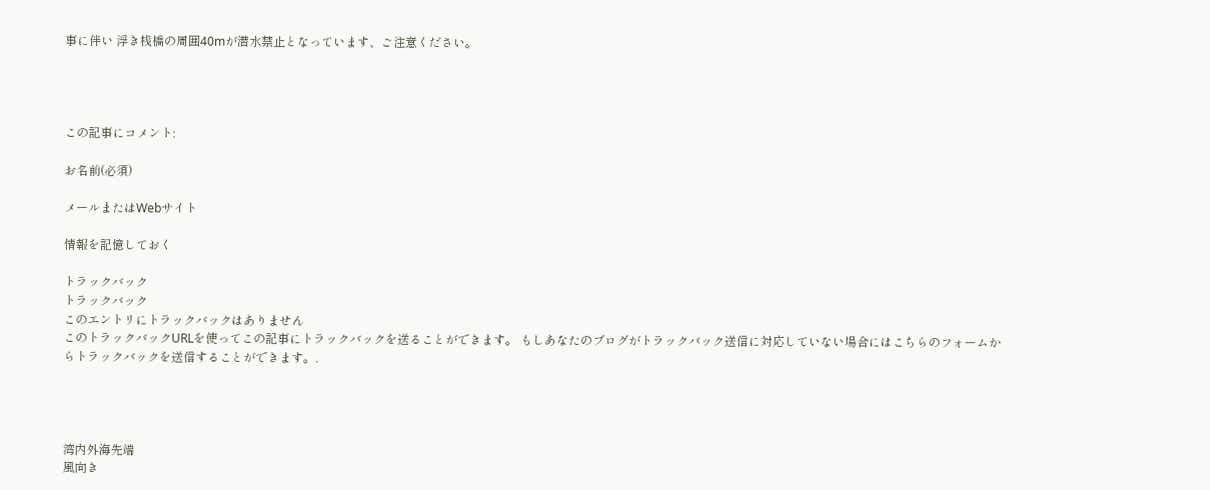事に伴い 浮き桟橋の周囲40mが潜水禁止となっています、ご注意ください。




この記事にコメント:

お名前(必須)

メールまたはWebサイト

情報を記憶しておく

トラックバック
トラックバック
このエントリにトラックバックはありません
このトラックバックURLを使ってこの記事にトラックバックを送ることができます。 もしあなたのブログがトラックバック送信に対応していない場合にはこちらのフォームからトラックバックを送信することができます。.




湾内外海先端
風向き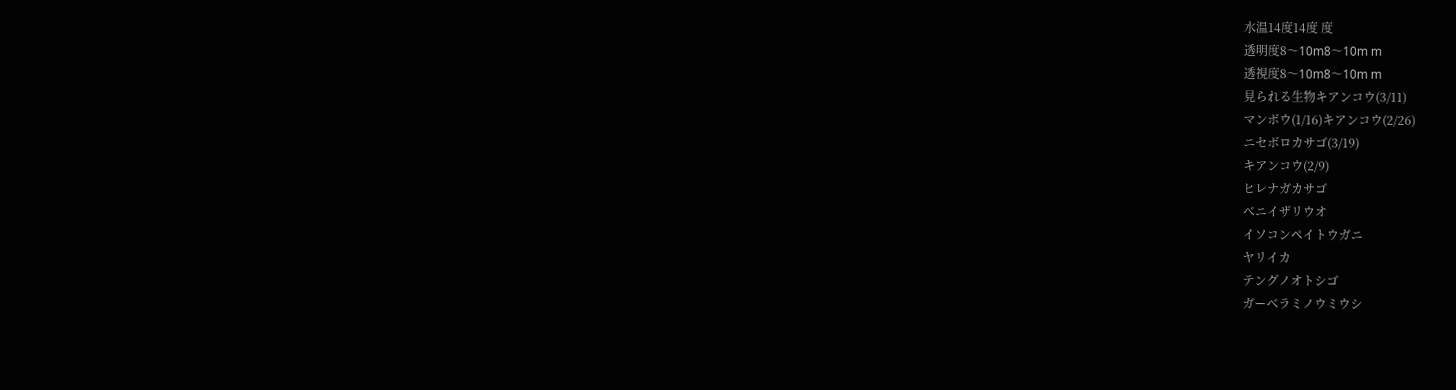水温14度14度 度
透明度8〜10m8〜10m m
透視度8〜10m8〜10m m
見られる生物キアンコウ(3/11)
マンボウ(1/16)キアンコウ(2/26)
ニセボロカサゴ(3/19)
キアンコウ(2/9)
ヒレナガカサゴ
ベニイザリウオ
イソコンペイトウガニ
ヤリイカ
テングノオトシゴ
ガーベラミノウミウシ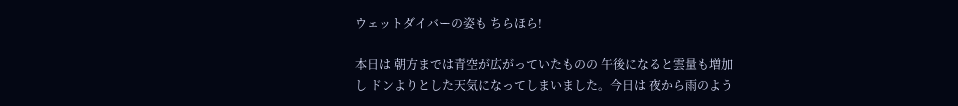ウェットダイバーの姿も ちらほら!

本日は 朝方までは青空が広がっていたものの 午後になると雲量も増加し ドンよりとした天気になってしまいました。今日は 夜から雨のよう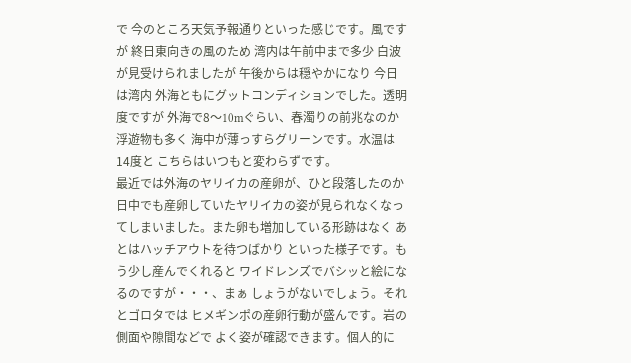で 今のところ天気予報通りといった感じです。風ですが 終日東向きの風のため 湾内は午前中まで多少 白波が見受けられましたが 午後からは穏やかになり 今日は湾内 外海ともにグットコンディションでした。透明度ですが 外海で8〜10mぐらい、春濁りの前兆なのか浮遊物も多く 海中が薄っすらグリーンです。水温は14度と こちらはいつもと変わらずです。
最近では外海のヤリイカの産卵が、ひと段落したのか 日中でも産卵していたヤリイカの姿が見られなくなってしまいました。また卵も増加している形跡はなく あとはハッチアウトを待つばかり といった様子です。もう少し産んでくれると ワイドレンズでバシッと絵になるのですが・・・、まぁ しょうがないでしょう。それとゴロタでは ヒメギンポの産卵行動が盛んです。岩の側面や隙間などで よく姿が確認できます。個人的に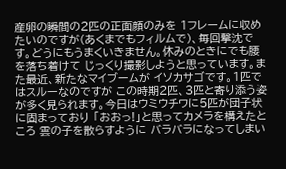産卵の瞬間の2匹の正面顔のみを 1フレームに収めたいのですが(あくまでもフィルムで)、毎回撃沈です。どうにもうまくいきません。休みのときにでも腰を落ち着けて じっくり撮影しようと思っています。また最近、新たなマイブームが イソカサゴです。1匹ではスルーなのですが この時期2匹、3匹と寄り添う姿が多く見られます。今日はウミウチワに5匹が団子状に固まっており 「おおっ!」と思ってカメラを構えたところ 雲の子を散らすように バラバラになってしまい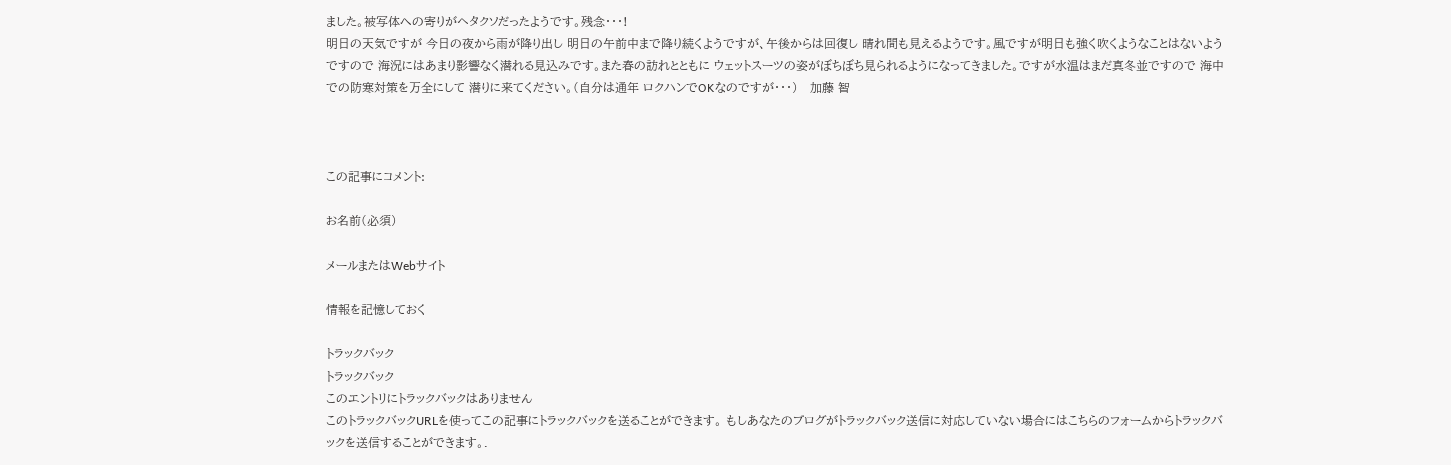ました。被写体への寄りがヘタクソだったようです。残念・・・!
明日の天気ですが 今日の夜から雨が降り出し 明日の午前中まで降り続くようですが、午後からは回復し 晴れ間も見えるようです。風ですが明日も強く吹くようなことはないようですので 海況にはあまり影響なく潜れる見込みです。また春の訪れとともに ウェットスーツの姿がぼちぼち見られるようになってきました。ですが水温はまだ真冬並ですので 海中での防寒対策を万全にして 潜りに来てください。(自分は通年 ロクハンでOKなのですが・・・)   加藤 智



この記事にコメント:

お名前(必須)

メールまたはWebサイト

情報を記憶しておく

トラックバック
トラックバック
このエントリにトラックバックはありません
このトラックバックURLを使ってこの記事にトラックバックを送ることができます。 もしあなたのブログがトラックバック送信に対応していない場合にはこちらのフォームからトラックバックを送信することができます。.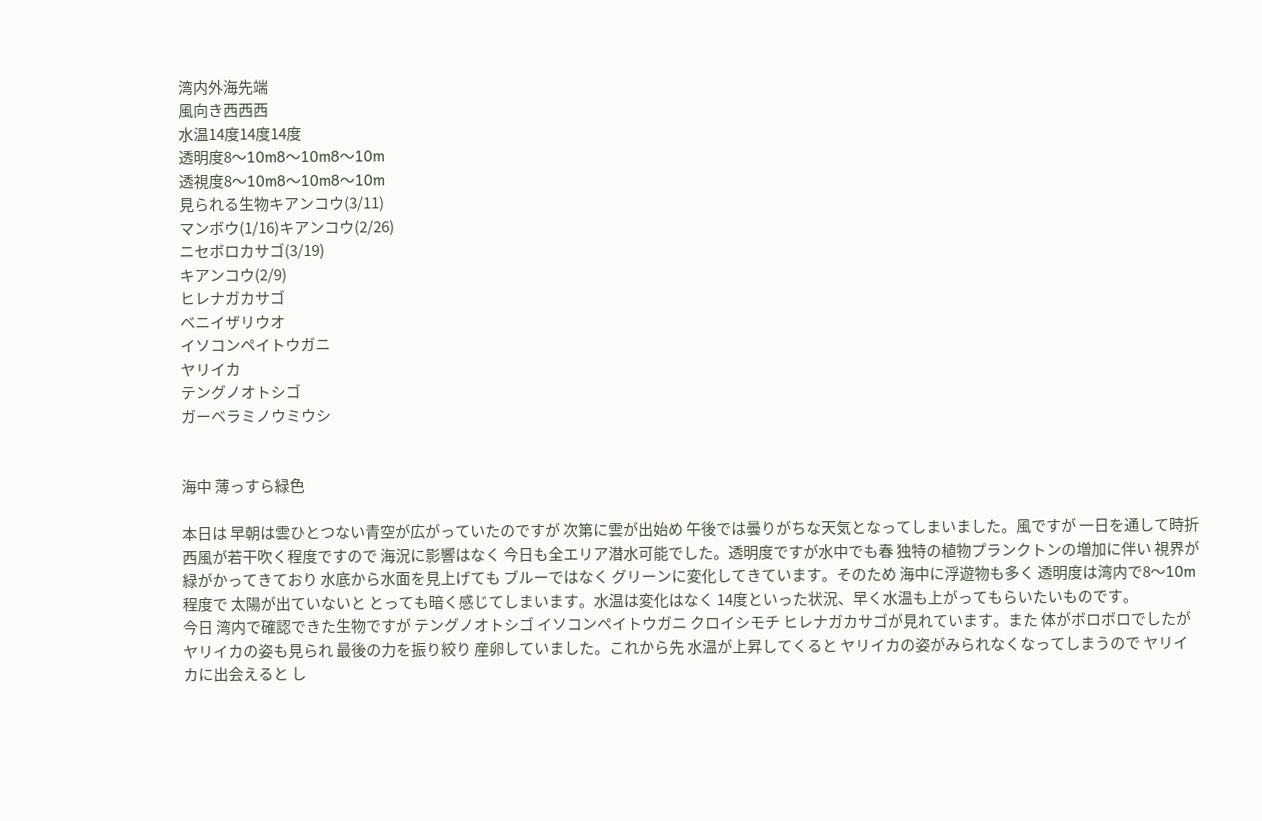湾内外海先端
風向き西西西
水温14度14度14度
透明度8〜10m8〜10m8〜10m
透視度8〜10m8〜10m8〜10m
見られる生物キアンコウ(3/11)
マンボウ(1/16)キアンコウ(2/26)
ニセボロカサゴ(3/19)
キアンコウ(2/9)
ヒレナガカサゴ
ベニイザリウオ
イソコンペイトウガニ
ヤリイカ
テングノオトシゴ
ガーベラミノウミウシ


海中 薄っすら緑色

本日は 早朝は雲ひとつない青空が広がっていたのですが 次第に雲が出始め 午後では曇りがちな天気となってしまいました。風ですが 一日を通して時折 西風が若干吹く程度ですので 海況に影響はなく 今日も全エリア潜水可能でした。透明度ですが水中でも春 独特の植物プランクトンの増加に伴い 視界が緑がかってきており 水底から水面を見上げても ブルーではなく グリーンに変化してきています。そのため 海中に浮遊物も多く 透明度は湾内で8〜10m程度で 太陽が出ていないと とっても暗く感じてしまいます。水温は変化はなく 14度といった状況、早く水温も上がってもらいたいものです。
今日 湾内で確認できた生物ですが テングノオトシゴ イソコンペイトウガニ クロイシモチ ヒレナガカサゴが見れています。また 体がボロボロでしたが ヤリイカの姿も見られ 最後の力を振り絞り 産卵していました。これから先 水温が上昇してくると ヤリイカの姿がみられなくなってしまうので ヤリイカに出会えると し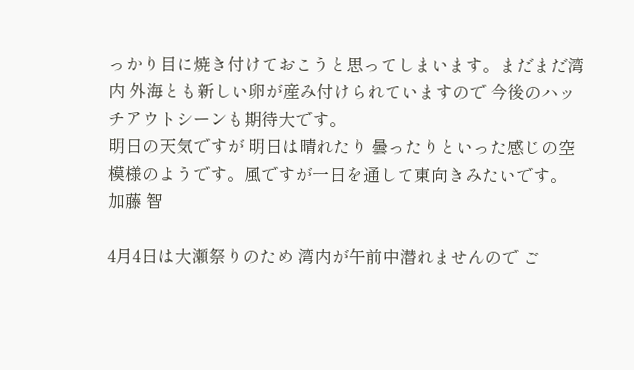っかり目に焼き付けておこうと思ってしまいます。まだまだ湾内 外海とも新しい卵が産み付けられていますので 今後のハッチアウトシーンも期待大です。
明日の天気ですが 明日は晴れたり 曇ったりといった感じの空模様のようです。風ですが一日を通して東向きみたいです。   加藤 智

4月4日は大瀬祭りのため 湾内が午前中潜れませんので ご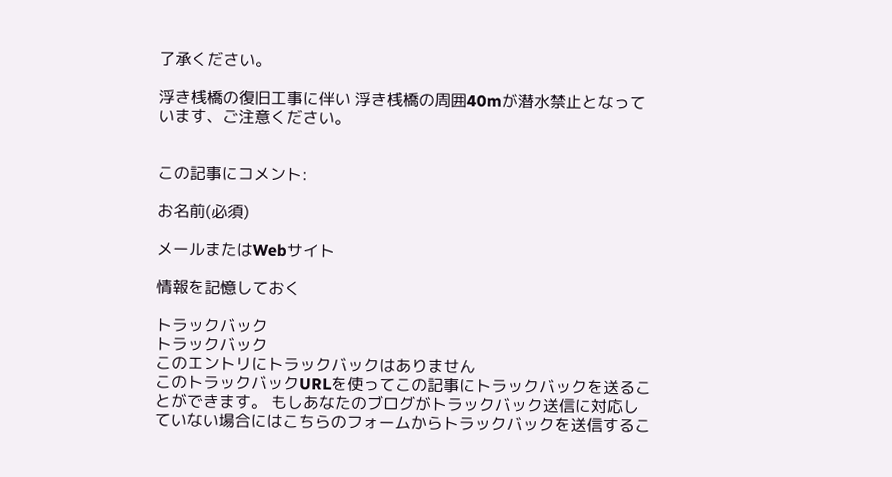了承ください。

浮き桟橋の復旧工事に伴い 浮き桟橋の周囲40mが潜水禁止となっています、ご注意ください。


この記事にコメント:

お名前(必須)

メールまたはWebサイト

情報を記憶しておく

トラックバック
トラックバック
このエントリにトラックバックはありません
このトラックバックURLを使ってこの記事にトラックバックを送ることができます。 もしあなたのブログがトラックバック送信に対応していない場合にはこちらのフォームからトラックバックを送信するこ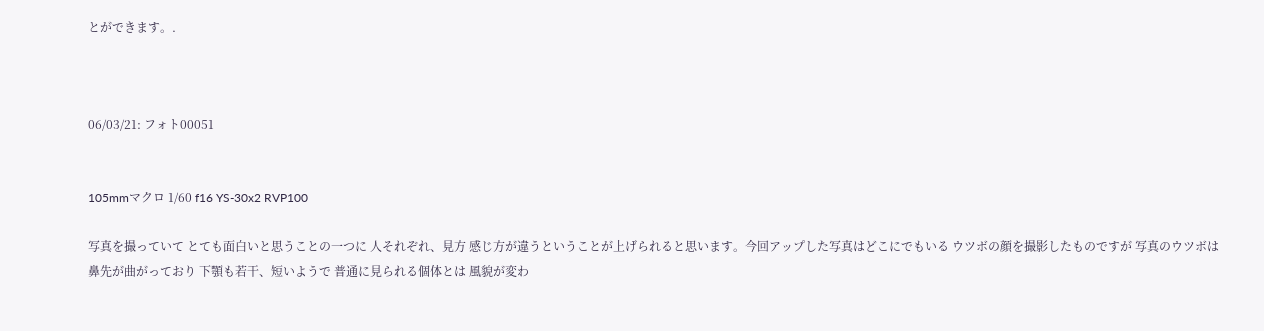とができます。.



06/03/21: フォト00051


105mmマクロ 1/60 f16 YS-30x2 RVP100

写真を撮っていて とても面白いと思うことの一つに 人それぞれ、見方 感じ方が違うということが上げられると思います。今回アップした写真はどこにでもいる ウツボの顔を撮影したものですが 写真のウツボは鼻先が曲がっており 下顎も若干、短いようで 普通に見られる個体とは 風貌が変わ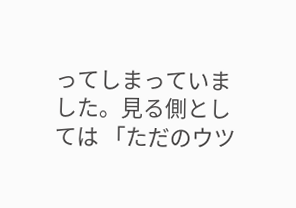ってしまっていました。見る側としては 「ただのウツ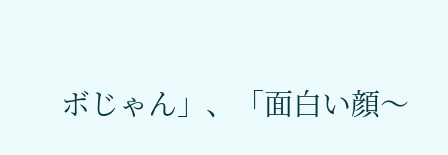ボじゃん」、「面白い顔〜